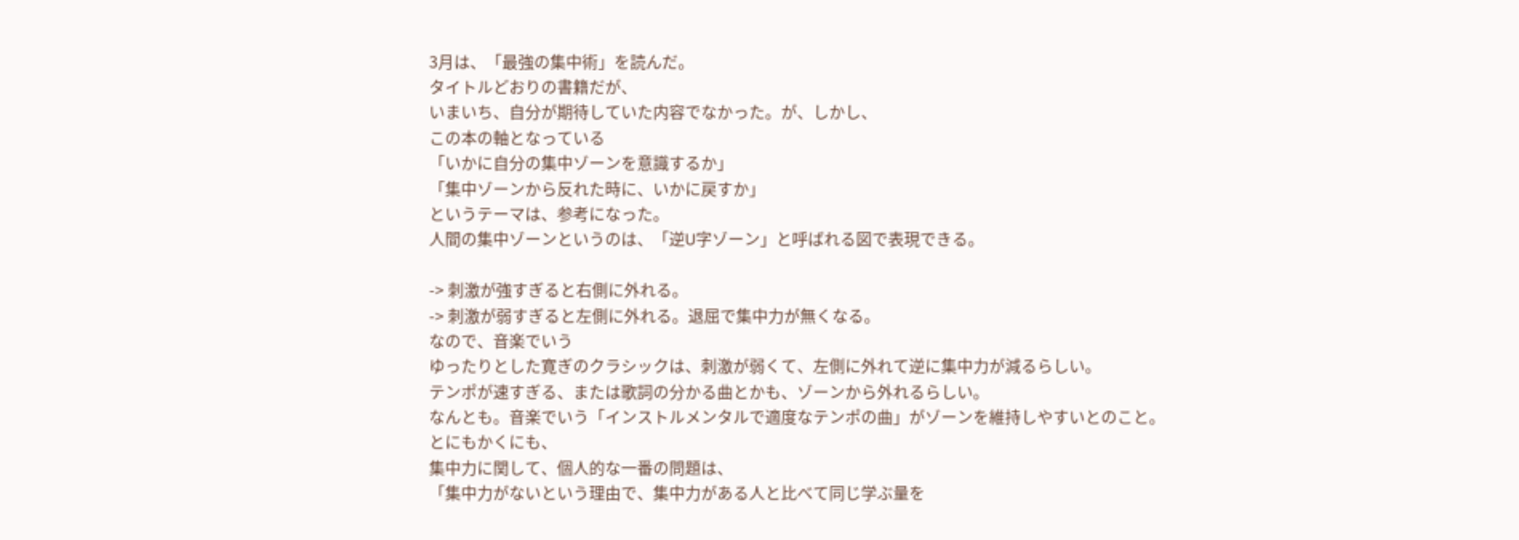3月は、「最強の集中術」を読んだ。
タイトルどおりの書籍だが、
いまいち、自分が期待していた内容でなかった。が、しかし、
この本の軸となっている
「いかに自分の集中ゾーンを意識するか」
「集中ゾーンから反れた時に、いかに戻すか」
というテーマは、参考になった。
人間の集中ゾーンというのは、「逆U字ゾーン」と呼ばれる図で表現できる。

-> 刺激が強すぎると右側に外れる。
-> 刺激が弱すぎると左側に外れる。退屈で集中力が無くなる。
なので、音楽でいう
ゆったりとした寛ぎのクラシックは、刺激が弱くて、左側に外れて逆に集中力が減るらしい。
テンポが速すぎる、または歌詞の分かる曲とかも、ゾーンから外れるらしい。
なんとも。音楽でいう「インストルメンタルで適度なテンポの曲」がゾーンを維持しやすいとのこと。
とにもかくにも、
集中力に関して、個人的な一番の問題は、
「集中力がないという理由で、集中力がある人と比べて同じ学ぶ量を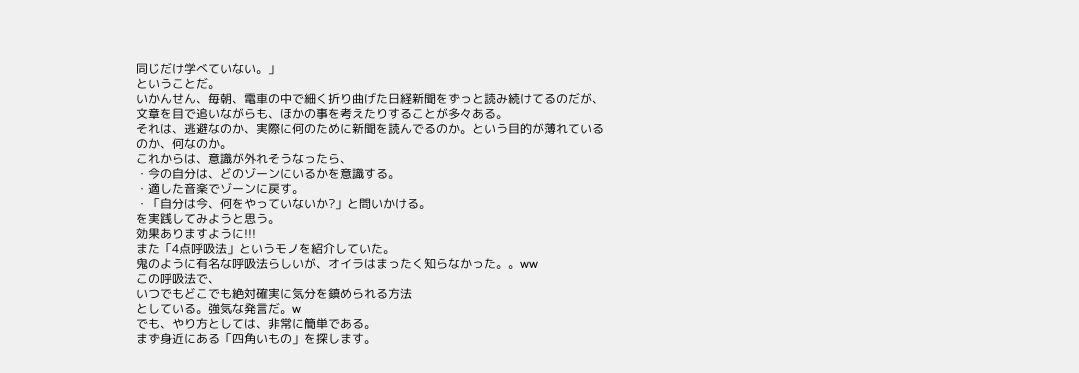同じだけ学べていない。」
ということだ。
いかんせん、毎朝、電車の中で細く折り曲げた日経新聞をずっと読み続けてるのだが、
文章を目で追いながらも、ほかの事を考えたりすることが多々ある。
それは、逃避なのか、実際に何のために新聞を読んでるのか。という目的が薄れている
のか、何なのか。
これからは、意識が外れそうなったら、
・今の自分は、どのゾーンにいるかを意識する。
・適した音楽でゾーンに戻す。
・「自分は今、何をやっていないか?」と問いかける。
を実践してみようと思う。
効果ありますように!!!
また「4点呼吸法」というモノを紹介していた。
鬼のように有名な呼吸法らしいが、オイラはまったく知らなかった。。ww
この呼吸法で、
いつでもどこでも絶対確実に気分を鎮められる方法
としている。強気な発言だ。w
でも、やり方としては、非常に簡単である。
まず身近にある「四角いもの」を探します。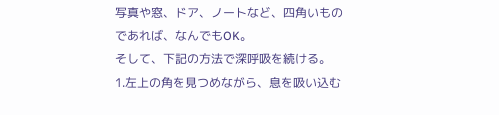写真や窓、ドア、ノートなど、四角いものであれば、なんでもOK。
そして、下記の方法で深呼吸を続ける。
1.左上の角を見つめながら、息を吸い込む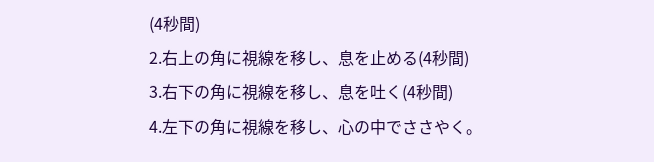(4秒間)
2.右上の角に視線を移し、息を止める(4秒間)
3.右下の角に視線を移し、息を吐く(4秒間)
4.左下の角に視線を移し、心の中でささやく。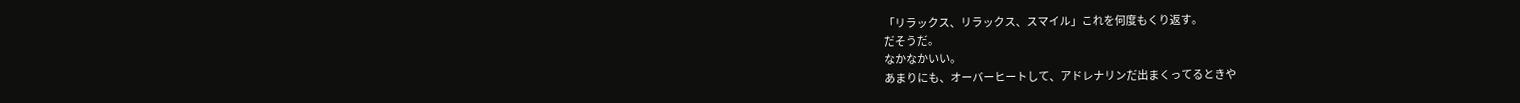「リラックス、リラックス、スマイル」これを何度もくり返す。
だそうだ。
なかなかいい。
あまりにも、オーバーヒートして、アドレナリンだ出まくってるときや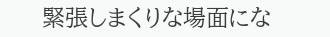緊張しまくりな場面にな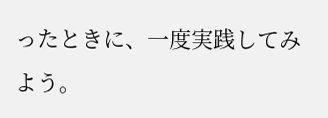ったときに、一度実践してみよう。